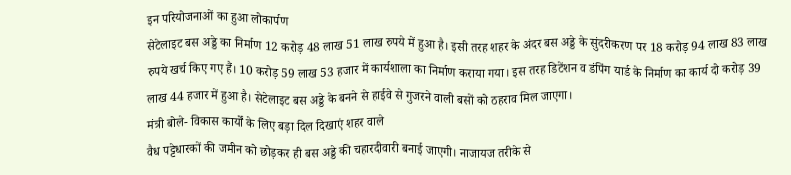इन परियोजनाओं का हुआ लोकार्पण
सेटेलाइट बस अड्डे का निर्माण 12 करोड़ 48 लाख 51 लाख रुपये में हुआ है। इसी तरह शहर के अंदर बस अड्डे के सुंदरीकरण पर 18 करोड़ 94 लाख 83 लाख रुपये खर्च किए गए हैं। 10 करोड़ 59 लाख 53 हजार में कार्यशाला का निर्माण कराया गया। इस तरह डिटेंशन व डंपिंग यार्ड के निर्माण का कार्य दो करोड़ 39 लाख 44 हजार में हुआ है। सेटेलाइट बस अड्डे के बनने से हाईवे से गुजरने वाली बसों को ठहराव मिल जाएगा।
मंत्री बोले- विकास कार्यों के लिए बड़ा दिल दिखाएं शहर वाले
वैध पट्टेधारकों की जमीन को छोड़कर ही बस अड्डे की चहारदीवारी बनाई जाएगी। नाजायज तरीके से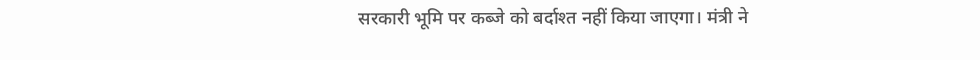सरकारी भूमि पर कब्जे को बर्दाश्त नहीं किया जाएगा। मंत्री ने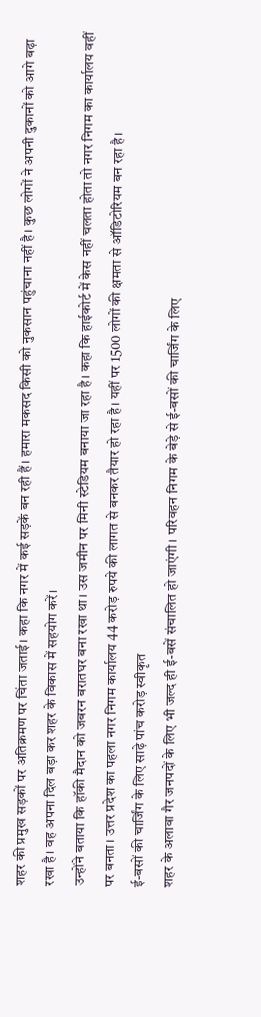शहर की प्रमुख सड़कों पर अतिक्रमण पर चिंता जताई। कहा कि नगर में कई सड़कें बन रही हैं। हमारा मकसद किसी को नुकसान पहुंचाना नहीं है। कुछ लोगों ने अपनी दुकानों को आगे बढ़ा रखा है। वह अपना दिल बड़ा कर शहर के विकास में सहयोग करें।
उन्होंने बताया कि हॉकी मैदान को जबरन बरातघर बना रखा था। उस जमीन पर मिनी स्टेडियम बनाया जा रहा है। कहा कि हाईकोर्ट में केस नहीं चलता होता तो नगर निगम का कार्यालय वहीं पर बनता। उत्तर प्रदेश का पहला नगर निगम कार्यालय 44 करोड़ रुपये की लागत से बनकर तैयार हो रहा है। यहीं पर 1500 लोगों की क्षमता से ऑडिटोरियम बन रहा है।
ई-बसों की चार्जिंग के लिए साढ़े पांच करोड़ स्वीकृत
शहर के अलावा गैर जनपदों के लिए भी जल्द ही ई-बसें संचालित हो जाएंगी। परिवहन निगम के बेड़े से ई-बसों की चार्जिंग के लिए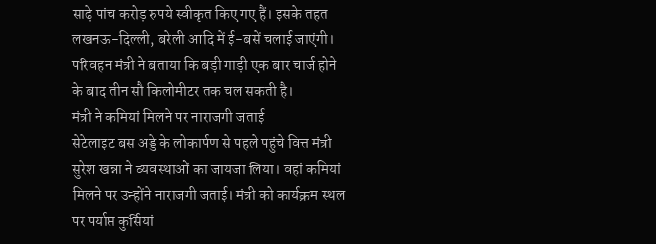साढ़े पांच करोड़ रुपये स्वीकृत किए गए हैं। इसके तहत लखनऊ-दिल्ली, बरेली आदि में ई-बसें चलाई जाएंगी। परिवहन मंत्री ने बताया कि बड़ी गाड़ी एक बार चार्ज होने के बाद तीन सौ किलोमीटर तक चल सकती है।
मंत्री ने कमियां मिलने पर नाराजगी जताई
सेटेलाइट बस अड्डे के लोकार्पण से पहले पहुंचे वित्त मंत्री सुरेश खन्ना ने व्यवस्थाओं का जायजा लिया। वहां कमियां मिलने पर उन्होंने नाराजगी जताई। मंत्री को कार्यक्रम स्थल पर पर्याप्त कुर्सियां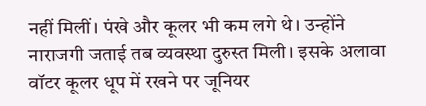नहीं मिलीं। पंखे और कूलर भी कम लगे थे। उन्होंने नाराजगी जताई तब व्यवस्था दुरुस्त मिली। इसके अलावा वॉटर कूलर धूप में रखने पर जूनियर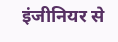इंजीनियर से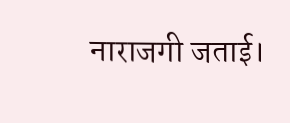नाराजगी जताई।